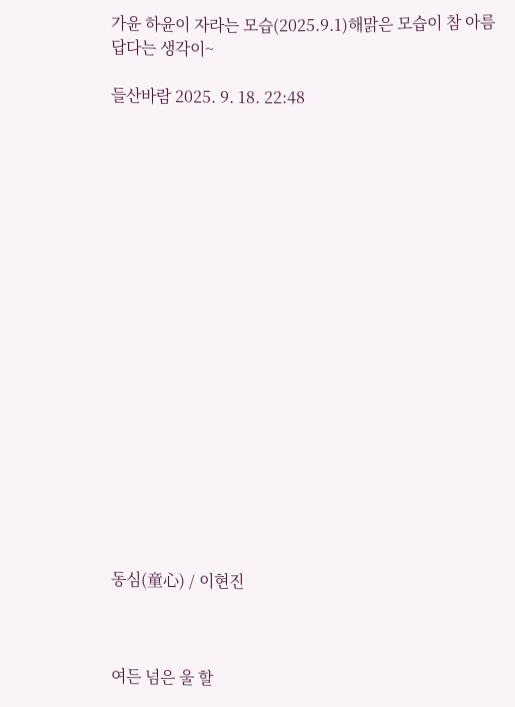가윤 하윤이 자라는 모습(2025.9.1)해맑은 모습이 참 아름답다는 생각이~

들산바람 2025. 9. 18. 22:48



















동심(童心) / 이현진



여든 넘은 울 할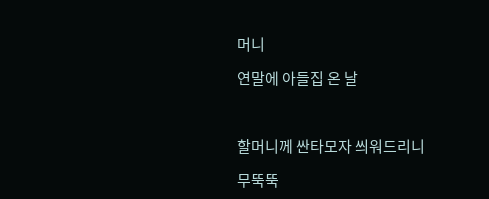머니

연말에 아들집 온 날



할머니께 싼타모자 씌워드리니

무뚝뚝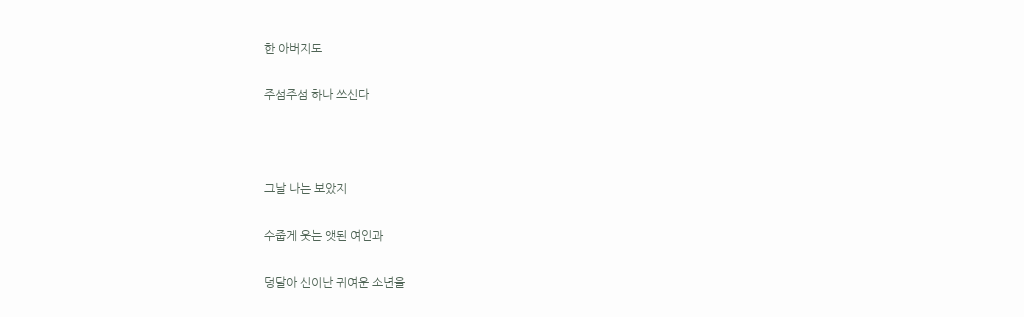한 아버지도

주섬주섬 하나 쓰신다



그날 나는 보았지

수줍게 웃는 앳된 여인과

덩달아 신이난 귀여운 소년을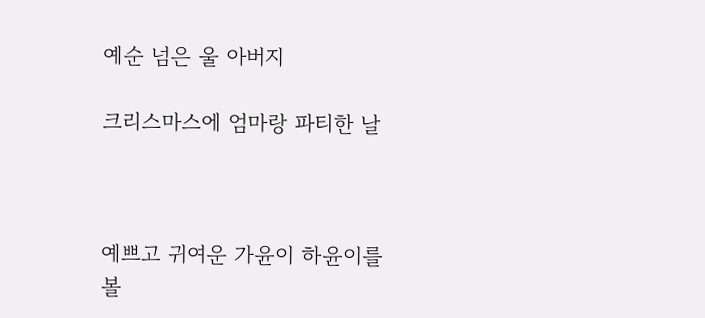예순 넘은 울 아버지

크리스마스에 엄마랑 파티한 날



예쁘고 귀여운 가윤이 하윤이를 볼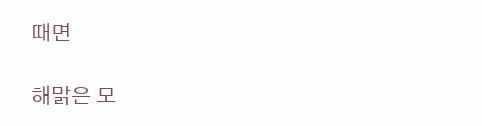때면

해맑은 모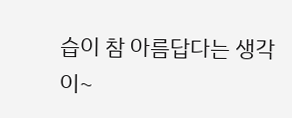습이 참 아름답다는 생각이~